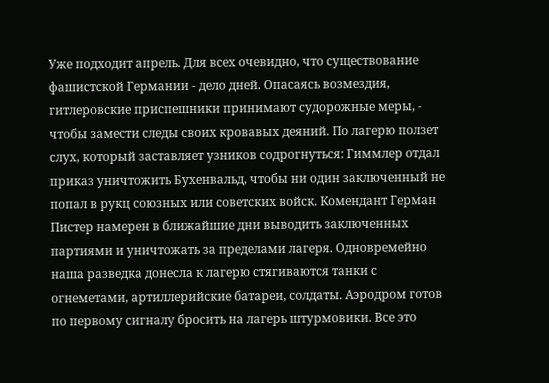Уже подходит апрель. Для всех очевидно, что существование фашистской Германии - дело дней. Опасаясь возмездия, гитлеровские приспешники принимают судорожные меры, - чтобы замести следы своих кровавых деяний. По лагерю ползет слух, который заставляет узников содрогнуться: Гиммлер отдал приказ уничтожить Бухенвальд, чтобы ни один заключенный не попал в рукц союзных или советских войск. Комендант Герман Пистер намерен в ближайшие дни выводить заключенных партиями и уничтожать за пределами лагеря. Одновремейно наша разведка донесла к лагерю стягиваются танки с огнеметами, артиллерийские батареи, солдаты. Аэродром готов по первому сигналу бросить на лагерь штурмовики. Все это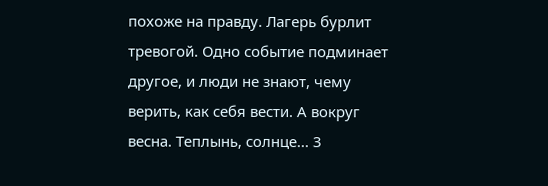похоже на правду. Лагерь бурлит тревогой. Одно событие подминает другое, и люди не знают, чему верить, как себя вести. А вокруг весна. Теплынь, солнце... 3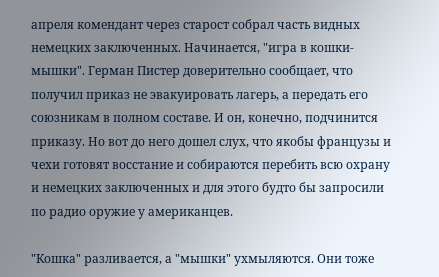апреля комендант через старост собрал часть видных немецких заключенных. Начинается, "игра в кошки-мышки". Герман Пистер доверительно сообщает, что получил приказ не эвакуировать лагерь, а передать его союзникам в полном составе. И он, конечно, подчинится приказу. Но вот до него дошел слух, что якобы французы и чехи готовят восстание и собираются перебить всю охрану и немецких заключенных и для этого будто бы запросили по радио оружие у американцев.

"Кошка" разливается, а "мышки" ухмыляются. Они тоже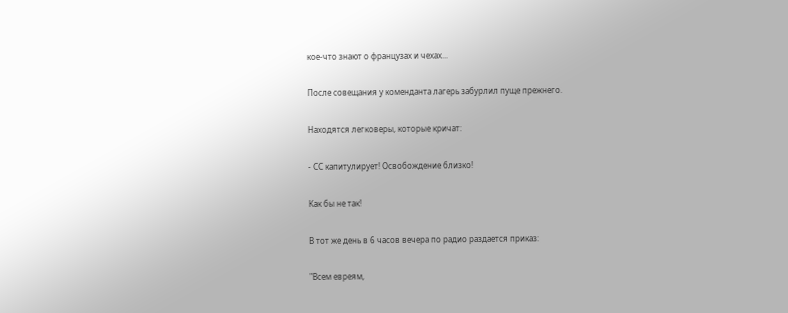кое-что знают о французах и чехах...

После совещания у коменданта лагерь забурлил пуще прежнего.

Находятся легковеры, которые кричат:

- СС капитулирует! Освобождение близко!

Как бы не так!

В тот же день в 6 часов вечера по радио раздается приказ:

"Всем евреям,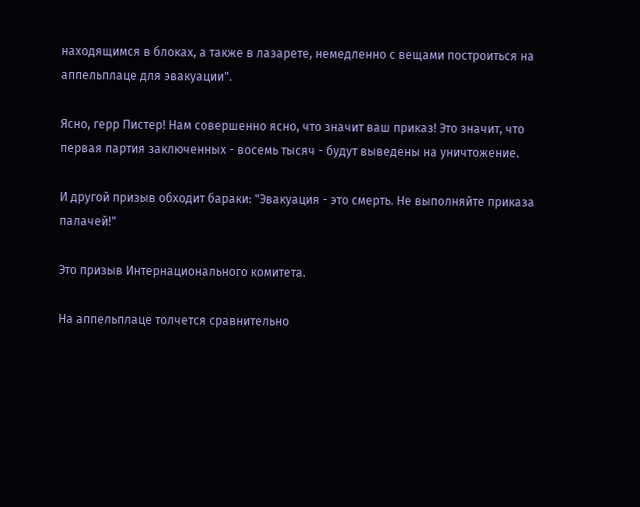находящимся в блоках, а также в лазарете, немедленно с вещами построиться на аппельплаце для эвакуации".

Ясно, герр Пистер! Нам совершенно ясно, что значит ваш приказ! Это значит, что первая партия заключенных - восемь тысяч - будут выведены на уничтожение.

И другой призыв обходит бараки: "Эвакуация - это смерть. Не выполняйте приказа палачей!"

Это призыв Интернационального комитета.

На аппельплаце толчется сравнительно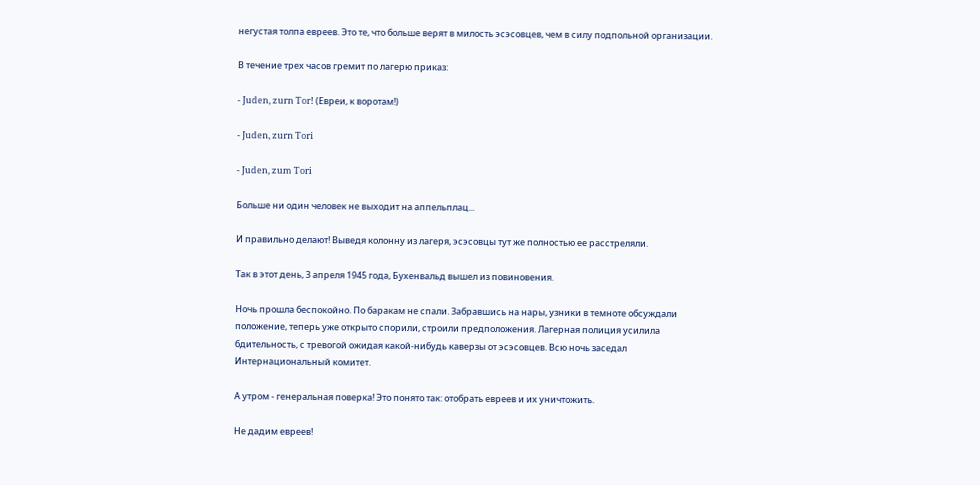негустая толпа евреев. Это те, что больше верят в милость эсэсовцев, чем в силу подпольной организации.

В течение трех часов гремит по лагерю приказ:

- Juden, zurn Tor! (Евреи, к воротам!)

- Juden, zurn Tori

- Juden, zum Tori

Больше ни один человек не выходит на аппельплац...

И правильно делают! Выведя колонну из лагеря, эсэсовцы тут же полностью ее расстреляли.

Так в этот день, 3 апреля 1945 года, Бухенвальд вышел из повиновения.

Ночь прошла беспокойно. По баракам не спали. Забравшись на нары, узники в темноте обсуждали положение, теперь уже открыто спорили, строили предположения. Лагерная полиция усилила бдительность, с тревогой ожидая какой-нибудь каверзы от эсэсовцев. Всю ночь заседал Интернациональный комитет.

А утром - генеральная поверка! Это понято так: отобрать евреев и их уничтожить.

Не дадим евреев!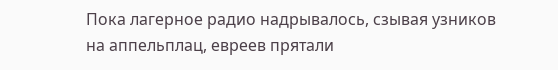Пока лагерное радио надрывалось, сзывая узников на аппельплац, евреев прятали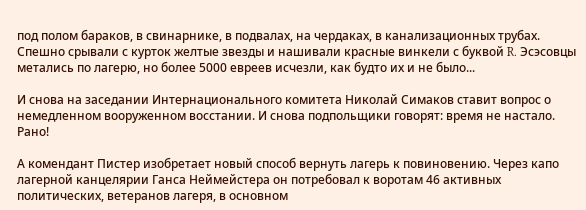под полом бараков, в свинарнике, в подвалах, на чердаках, в канализационных трубах. Спешно срывали с курток желтые звезды и нашивали красные винкели с буквой R. Эсэсовцы метались по лагерю, но более 5000 евреев исчезли, как будто их и не было...

И снова на заседании Интернационального комитета Николай Симаков ставит вопрос о немедленном вооруженном восстании. И снова подпольщики говорят: время не настало. Рано!

А комендант Пистер изобретает новый способ вернуть лагерь к повиновению. Через капо лагерной канцелярии Ганса Неймейстера он потребовал к воротам 46 активных политических, ветеранов лагеря, в основном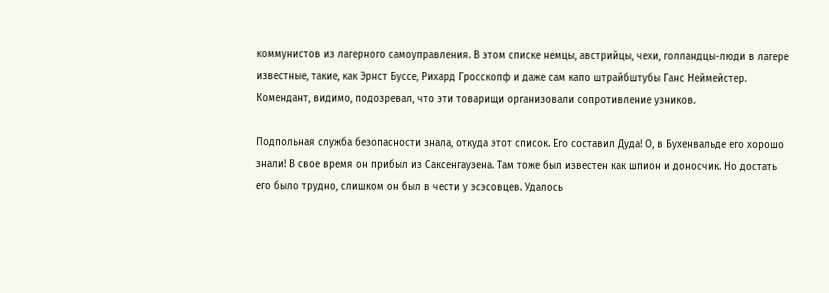коммунистов из лагерного самоуправления. В этом списке немцы, австрийцы, чехи, голландцы-люди в лагере известные, такие, как Эрнст Буссе, Рихард Гросскопф и даже сам капо штрайбштубы Ганс Неймейстер. Комендант, видимо, подозревал, что эти товарищи организовали сопротивление узников.

Подпольная служба безопасности знала, откуда этот список. Его составил Дуда! О, в Бухенвальде его хорошо знали! В свое время он прибыл из Саксенгаузена. Там тоже был известен как шпион и доносчик. Но достать его было трудно, слишком он был в чести у эсэсовцев. Удалось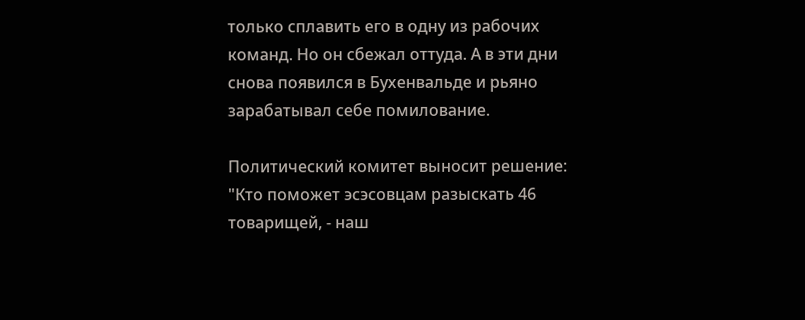только сплавить его в одну из рабочих команд. Но он сбежал оттуда. А в эти дни снова появился в Бухенвальде и рьяно зарабатывал себе помилование.

Политический комитет выносит решение: "Кто поможет эсэсовцам разыскать 46 товарищей, - наш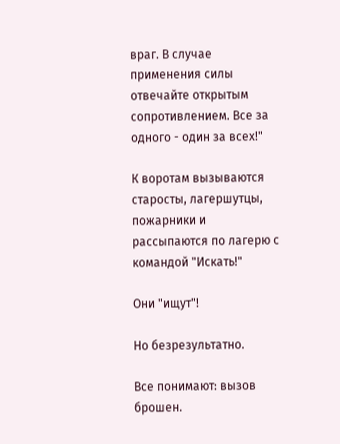враг. В случае применения силы отвечайте открытым сопротивлением. Все за одного - один за всех!"

К воротам вызываются старосты, лагершутцы, пожарники и рассыпаются по лагерю с командой "Искать!"

Они "ищут"!

Но безрезультатно.

Все понимают: вызов брошен.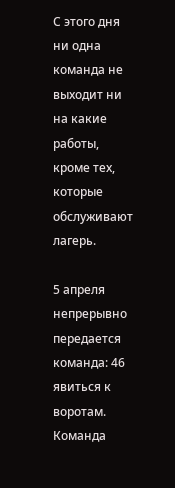С этого дня ни одна команда не выходит ни на какие работы, кроме тех, которые обслуживают лагерь.

5 апреля непрерывно передается команда: 46 явиться к воротам. Команда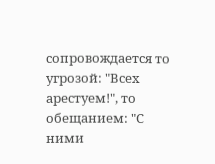сопровождается то угрозой: "Всех арестуем!", то обещанием: "С ними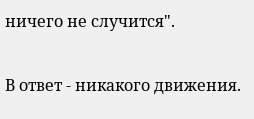ничего не случится".

В ответ - никакого движения.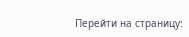Перейти на страницу: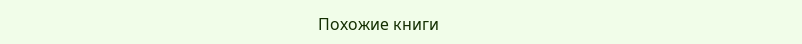Похожие книги